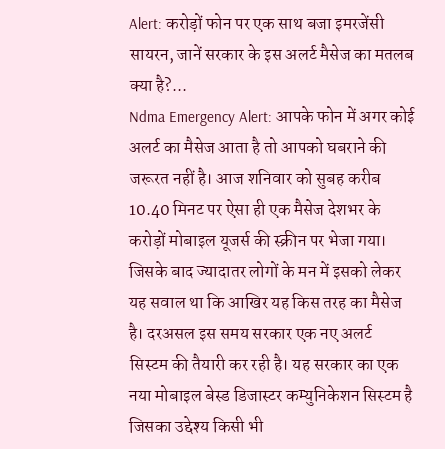Alert: करोड़ों फोन पर एक साथ बजा इमरजेंसी सायरन, जानें सरकार के इस अलर्ट मैसेज का मतलब क्या है?...
Ndma Emergency Alert: आपके फोन में अगर कोई अलर्ट का मैसेज आता है तो आपको घबराने की जरूरत नहीं है। आज शनिवार को सुबह करीब 10.40 मिनट पर ऐसा ही एक मैसेज देशभर के करोड़ों मोबाइल यूजर्स की स्क्रीन पर भेजा गया। जिसके बाद ज्यादातर लोगों के मन में इसको लेकर यह सवाल था कि आखिर यह किस तरह का मैसेज है। दरअसल इस समय सरकार एक नए अलर्ट सिस्टम की तैयारी कर रही है। यह सरकार का एक नया मोबाइल बेस्ड डिजास्टर कम्युनिकेशन सिस्टम है जिसका उद्देश्य किसी भी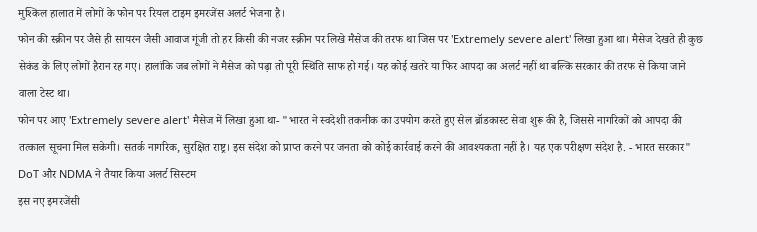मुश्किल हालात में लोगों के फोन पर रियल टाइम इमरजेंस अलर्ट भेजना है।
फोन की स्क्रीन पर जैसे ही सायरन जैसी आवाज गूंजी तो हर किसी की नजर स्क्रीन पर लिखे मैसेज की तरफ था जिस पर 'Extremely severe alert' लिखा हुआ था। मैसेज देखते ही कुछ सेकंड के लिए लोगों हैरान रह गए। हालांकि जब लोगों ने मैसेज को पढ़ा तो पूरी स्थिति साफ हो गई। यह कोई खतरे या फिर आपदा का अलर्ट नहीं था बल्कि सरकार की तरफ से किया जाने वाला टेस्ट था।
फोन पर आए 'Extremely severe alert' मैसेज में लिखा हुआ था- "भारत ने स्वदेशी तकनीक का उपयोग करते हुए सेल ब्रॉडकास्ट सेवा शुरू की है, जिससे नागरिकों को आपदा की तत्काल सूचना मिल सकेगी। सतर्क नागरिक, सुरक्षित राष्ट्र। इस संदेश को प्राप्त करने पर जनता को कोई कार्रवाई करने की आवश्यकता नहीं है। यह एक परीक्षण संदेश है. - भारत सरकार"
DoT और NDMA ने तैयार किया अलर्ट सिस्टम
इस नए इमरजेंसी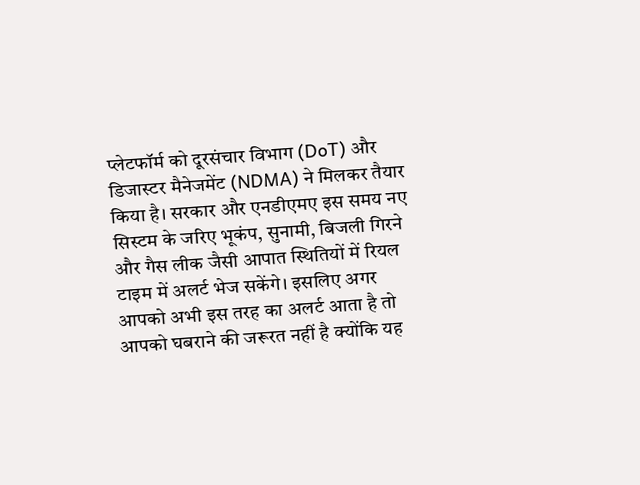प्लेटफॉर्म को दूरसंचार विभाग (DoT) और डिजास्टर मैनेजमेंट (NDMA) ने मिलकर तैयार किया है। सरकार और एनडीएमए इस समय नए सिस्टम के जरिए भूकंप, सुनामी, बिजली गिरने और गैस लीक जैसी आपात स्थितियों में रियल टाइम में अलर्ट भेज सकेंगे। इसलिए अगर आपको अभी इस तरह का अलर्ट आता है तो आपको घबराने की जरूरत नहीं है क्योंकि यह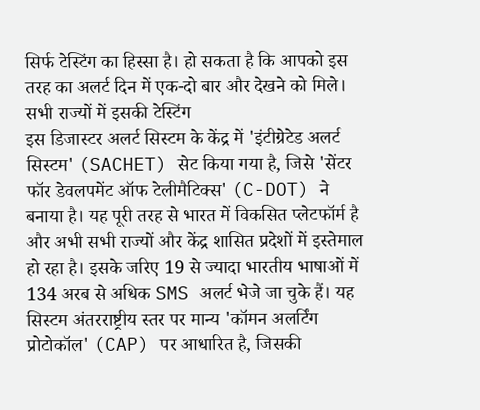सिर्फ टेस्टिंग का हिस्सा है। हो सकता है कि आपको इस तरह का अलर्ट दिन में एक-दो बार और देखने को मिले।
सभी राज्यों में इसकी टेस्टिंग
इस डिजास्टर अलर्ट सिस्टम के केंद्र में 'इंटीग्रेटेड अलर्ट सिस्टम' (SACHET) सेट किया गया है, जिसे 'सेंटर फॉर डेवलपमेंट ऑफ टेलीमैटिक्स' (C-DOT) ने बनाया है। यह पूरी तरह से भारत में विकसित प्लेटफॉर्म है और अभी सभी राज्यों और केंद्र शासित प्रदेशों में इस्तेमाल हो रहा है। इसके जरिए 19 से ज्यादा भारतीय भाषाओं में 134 अरब से अधिक SMS अलर्ट भेजे जा चुके हैं। यह सिस्टम अंतरराष्ट्रीय स्तर पर मान्य 'कॉमन अलर्टिंग प्रोटोकॉल' (CAP) पर आधारित है, जिसकी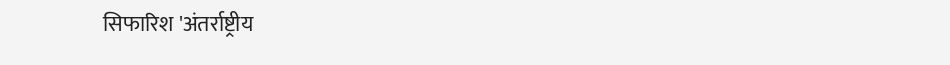सिफारिश 'अंतर्राष्ट्रीय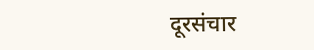दूरसंचार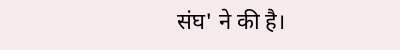संघ' ने की है।